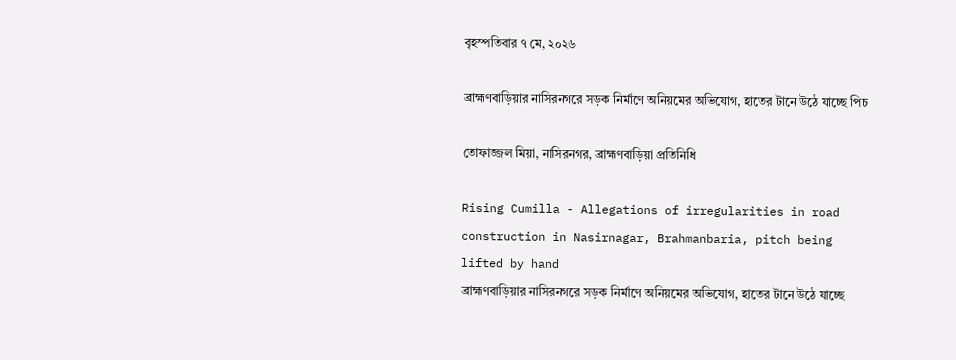বৃহস্পতিবার ৭ মে, ২০২৬

ব্রাহ্মণবাড়িয়ার নাসিরনগরে সড়ক নির্মাণে অনিয়মের অভিযোগ, হাতের টানে উঠে যাচ্ছে পিচ

তোফাজ্জল মিয়া, নাসিরনগর, ব্রাহ্মণবাড়িয়া প্রতিনিধি

Rising Cumilla - Allegations of irregularities in road construction in Nasirnagar, Brahmanbaria, pitch being lifted by hand
ব্রাহ্মণবাড়িয়ার নাসিরনগরে সড়ক নির্মাণে অনিয়মের অভিযোগ, হাতের টানে উঠে যাচ্ছে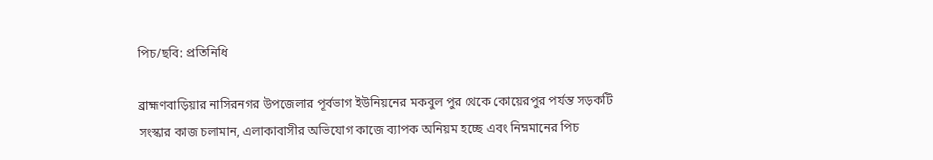পিচ/ছবি: প্রতিনিধি

ব্রাহ্মণবাড়িয়ার নাসিরনগর উপজেলার পূর্বভাগ ইউনিয়নের মকবুল পুর থেকে কোয়েরপুর পর্যন্ত সড়কটি সংস্কার কাজ চলামান, এলাকাবাসীর অভিযোগ কাজে ব্যাপক অনিয়ম হচ্ছে এবং নিম্নমানের পিচ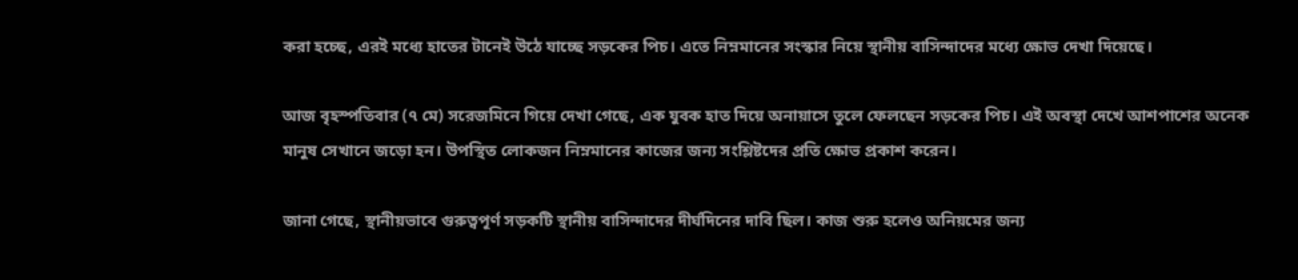করা হচ্ছে, এরই মধ্যে হাতের টানেই উঠে যাচ্ছে সড়কের পিচ। এতে নিম্নমানের সংস্কার নিয়ে স্থানীয় বাসিন্দাদের মধ্যে ক্ষোভ দেখা দিয়েছে।

আজ বৃহস্পতিবার (৭ মে) সরেজমিনে গিয়ে দেখা গেছে, এক যুবক হাত দিয়ে অনায়াসে তুলে ফেলছেন সড়কের পিচ। এই অবস্থা দেখে আশপাশের অনেক মানুষ সেখানে জড়ো হন। উপস্থিত লোকজন নিম্নমানের কাজের জন্য সংশ্লিষ্টদের প্রতি ক্ষোভ প্রকাশ করেন।

জানা গেছে, স্থানীয়ভাবে গুরুত্বপূর্ণ সড়কটি স্থানীয় বাসিন্দাদের দীর্ঘদিনের দাবি ছিল। কাজ শুরু হলেও অনিয়মের জন্য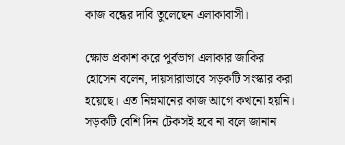কাজ বন্ধের দাবি তুলেছেন এলাকাবাসী।

ক্ষোভ প্রকাশ করে পুর্বভাগ এলাকার জাকির হোসেন বলেন, দায়সারাভাবে সড়কটি সংস্কার করা হয়েছে। এত নিম্নমানের কাজ আগে কখনো হয়নি। সড়কটি বেশি দিন টেকসই হবে না বলে জানান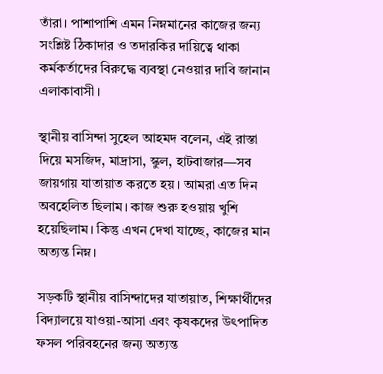তাঁরা। পাশাপাশি এমন নিম্নমানের কাজের জন্য সংশ্লিষ্ট ঠিকাদার ও তদারকির দায়িত্বে থাকা কর্মকর্তাদের বিরুদ্ধে ব্যবস্থা নেওয়ার দাবি জানান এলাকাবাসী।

স্থানীয় বাসিন্দা সুহেল আহমদ বলেন, এই রাস্তা দিয়ে মসজিদ, মাদ্রাসা, স্কুল, হাটবাজার—সব জায়গায় যাতায়াত করতে হয়। আমরা এত দিন অবহেলিত ছিলাম। কাজ শুরু হওয়ায় খুশি হয়েছিলাম। কিন্তু এখন দেখা যাচ্ছে, কাজের মান অত্যন্ত নিম্ন।

সড়কটি স্থানীয় বাসিন্দাদের যাতায়াত, শিক্ষার্থীদের বিদ্যালয়ে যাওয়া-আসা এবং কৃষকদের উৎপাদিত ফসল পরিবহনের জন্য অত্যন্ত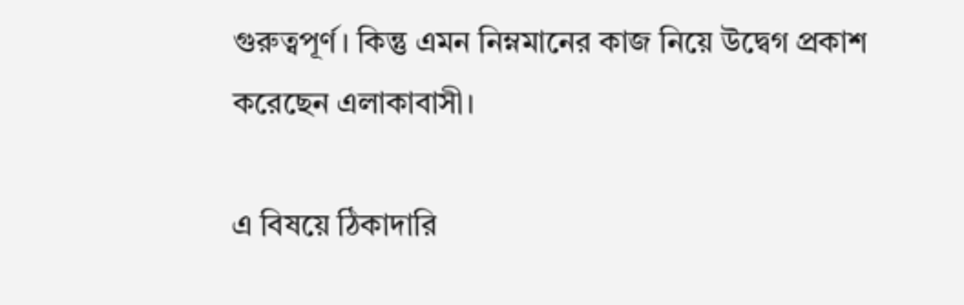গুরুত্বপূর্ণ। কিন্তু এমন নিম্নমানের কাজ নিয়ে উদ্বেগ প্রকাশ করেছেন এলাকাবাসী।

এ বিষয়ে ঠিকাদারি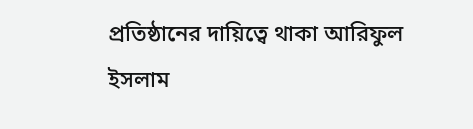প্রতিষ্ঠানের দায়িত্বে থাকা আরিফুল ইসলাম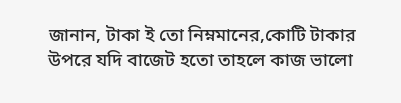জানান, টাকা ই তো নিম্নমানের,কোটি টাকার উপরে যদি বাজেট হতো তাহলে কাজ ভালো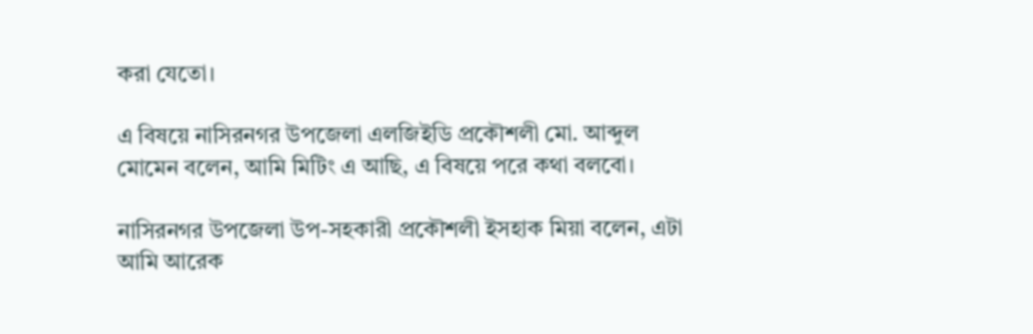করা যেতো।

এ বিষয়ে নাসিরনগর উপজেলা এলজিইডি প্রকৌশলী মো. আব্দুল মোমেন বলেন, আমি মিটিং এ আছি, এ বিষয়ে পরে কথা বলবো।

নাসিরনগর উপজেলা উপ-সহকারী প্রকৌশলী ইসহাক মিয়া বলেন, এটা আমি আরেক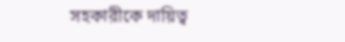সহকারীকে দায়িত্ব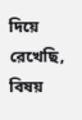দিয়ে রেখেছি, বিষয়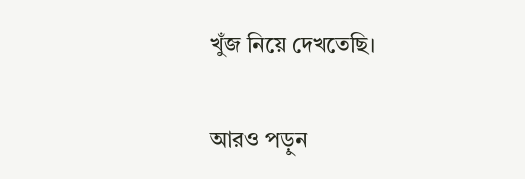খুঁজ নিয়ে দেখতেছি।

আরও পড়ুন